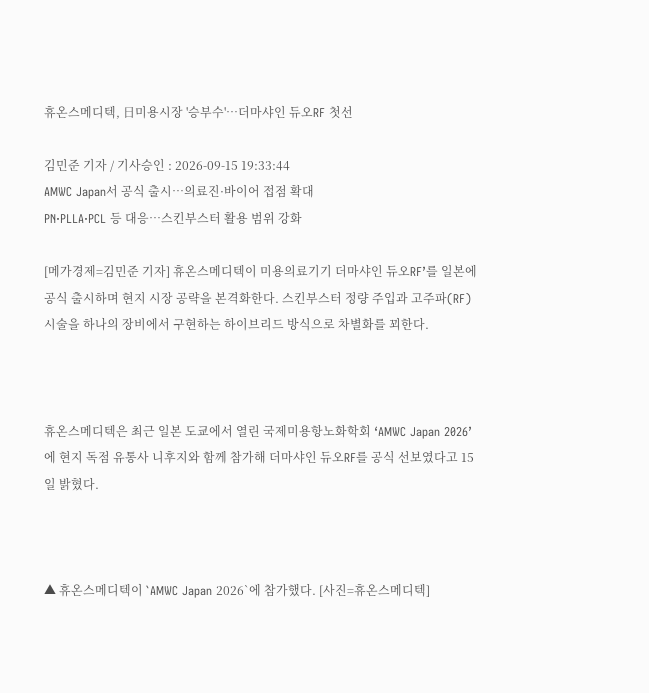휴온스메디텍, 日미용시장 '승부수'…더마샤인 듀오RF 첫선

김민준 기자 / 기사승인 : 2026-09-15 19:33:44
AMWC Japan서 공식 출시…의료진·바이어 접점 확대
PN·PLLA·PCL 등 대응…스킨부스터 활용 범위 강화

[메가경제=김민준 기자] 휴온스메디텍이 미용의료기기 더마샤인 듀오RF’를 일본에 공식 출시하며 현지 시장 공략을 본격화한다. 스킨부스터 정량 주입과 고주파(RF) 시술을 하나의 장비에서 구현하는 하이브리드 방식으로 차별화를 꾀한다.



휴온스메디텍은 최근 일본 도쿄에서 열린 국제미용항노화학회 ‘AMWC Japan 2026’에 현지 독점 유통사 니후지와 함께 참가해 더마샤인 듀오RF를 공식 선보였다고 15일 밝혔다.



▲ 휴온스메디텍이 `AMWC Japan 2026`에 참가했다. [사진=휴온스메디텍]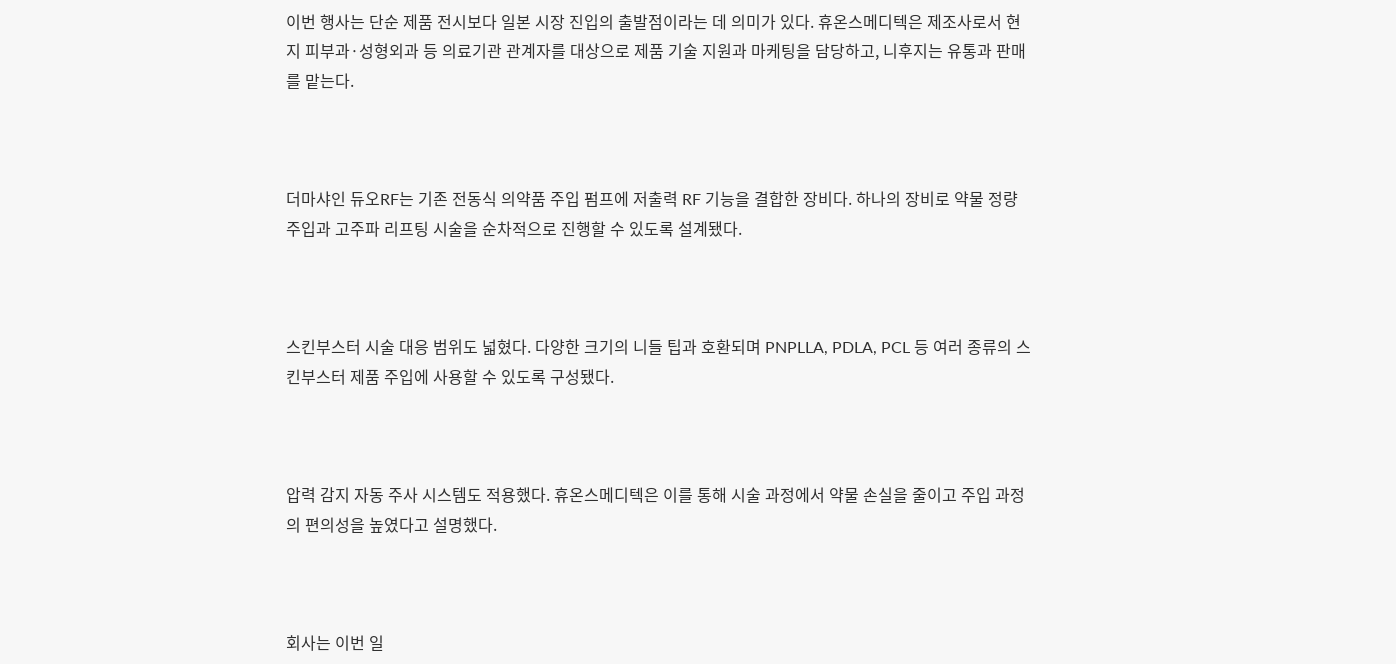이번 행사는 단순 제품 전시보다 일본 시장 진입의 출발점이라는 데 의미가 있다. 휴온스메디텍은 제조사로서 현지 피부과·성형외과 등 의료기관 관계자를 대상으로 제품 기술 지원과 마케팅을 담당하고, 니후지는 유통과 판매를 맡는다.



더마샤인 듀오RF는 기존 전동식 의약품 주입 펌프에 저출력 RF 기능을 결합한 장비다. 하나의 장비로 약물 정량 주입과 고주파 리프팅 시술을 순차적으로 진행할 수 있도록 설계됐다.



스킨부스터 시술 대응 범위도 넓혔다. 다양한 크기의 니들 팁과 호환되며 PNPLLA, PDLA, PCL 등 여러 종류의 스킨부스터 제품 주입에 사용할 수 있도록 구성됐다.



압력 감지 자동 주사 시스템도 적용했다. 휴온스메디텍은 이를 통해 시술 과정에서 약물 손실을 줄이고 주입 과정의 편의성을 높였다고 설명했다.



회사는 이번 일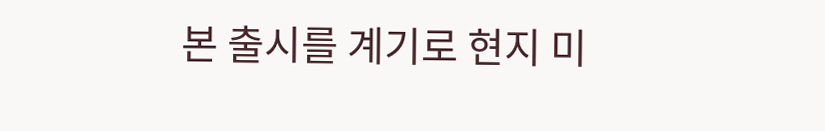본 출시를 계기로 현지 미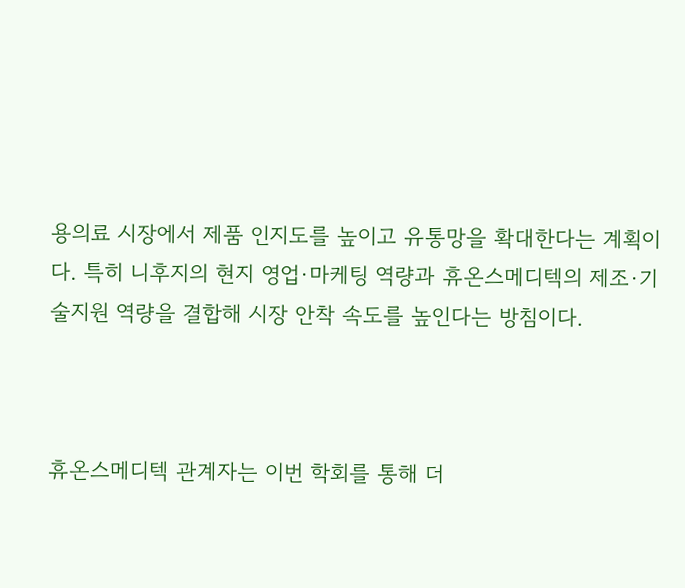용의료 시장에서 제품 인지도를 높이고 유통망을 확대한다는 계획이다. 특히 니후지의 현지 영업·마케팅 역량과 휴온스메디텍의 제조·기술지원 역량을 결합해 시장 안착 속도를 높인다는 방침이다.



휴온스메디텍 관계자는 이번 학회를 통해 더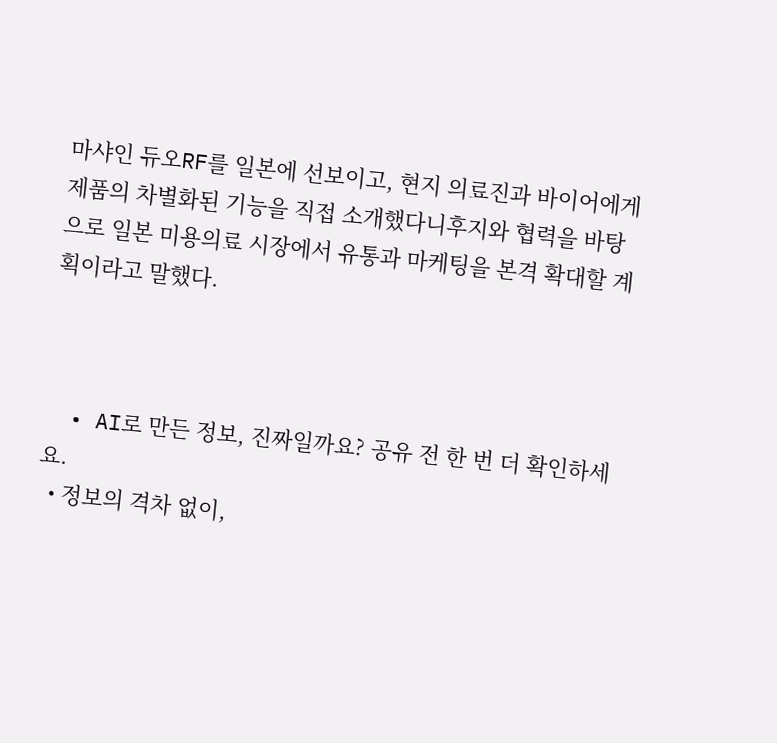마샤인 듀오RF를 일본에 선보이고, 현지 의료진과 바이어에게 제품의 차별화된 기능을 직접 소개했다니후지와 협력을 바탕으로 일본 미용의료 시장에서 유통과 마케팅을 본격 확대할 계획이라고 말했다.



  • AI로 만든 정보, 진짜일까요? 공유 전 한 번 더 확인하세요.
  • 정보의 격차 없이,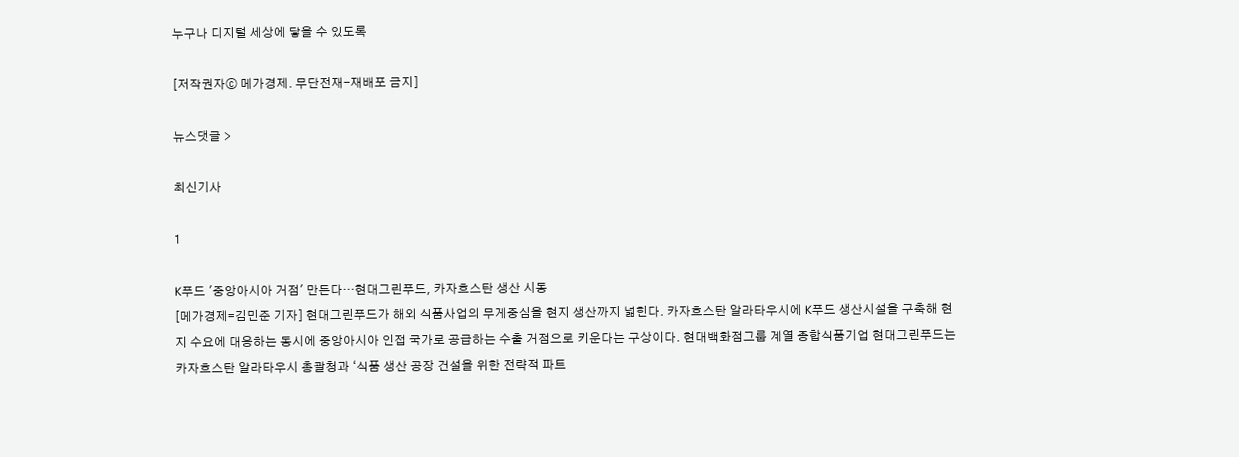누구나 디지털 세상에 닿을 수 있도록

[저작권자ⓒ 메가경제. 무단전재-재배포 금지]

뉴스댓글 >

최신기사

1

K푸드 '중앙아시아 거점' 만든다…현대그린푸드, 카자흐스탄 생산 시동
[메가경제=김민준 기자] 현대그린푸드가 해외 식품사업의 무게중심을 현지 생산까지 넓힌다. 카자흐스탄 알라타우시에 K푸드 생산시설을 구축해 현지 수요에 대응하는 동시에 중앙아시아 인접 국가로 공급하는 수출 거점으로 키운다는 구상이다. 현대백화점그룹 계열 종합식품기업 현대그린푸드는 카자흐스탄 알라타우시 총괄청과 ‘식품 생산 공장 건설을 위한 전략적 파트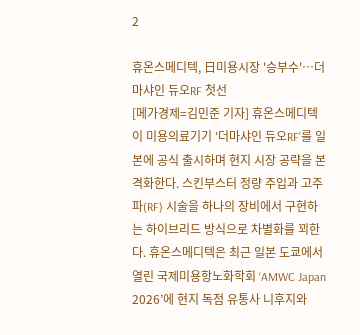2

휴온스메디텍, 日미용시장 '승부수'…더마샤인 듀오RF 첫선
[메가경제=김민준 기자] 휴온스메디텍이 미용의료기기 ‘더마샤인 듀오RF’를 일본에 공식 출시하며 현지 시장 공략을 본격화한다. 스킨부스터 정량 주입과 고주파(RF) 시술을 하나의 장비에서 구현하는 하이브리드 방식으로 차별화를 꾀한다. 휴온스메디텍은 최근 일본 도쿄에서 열린 국제미용항노화학회 ‘AMWC Japan 2026’에 현지 독점 유통사 니후지와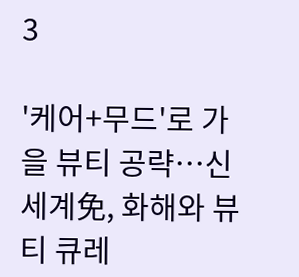3

'케어+무드'로 가을 뷰티 공략…신세계免, 화해와 뷰티 큐레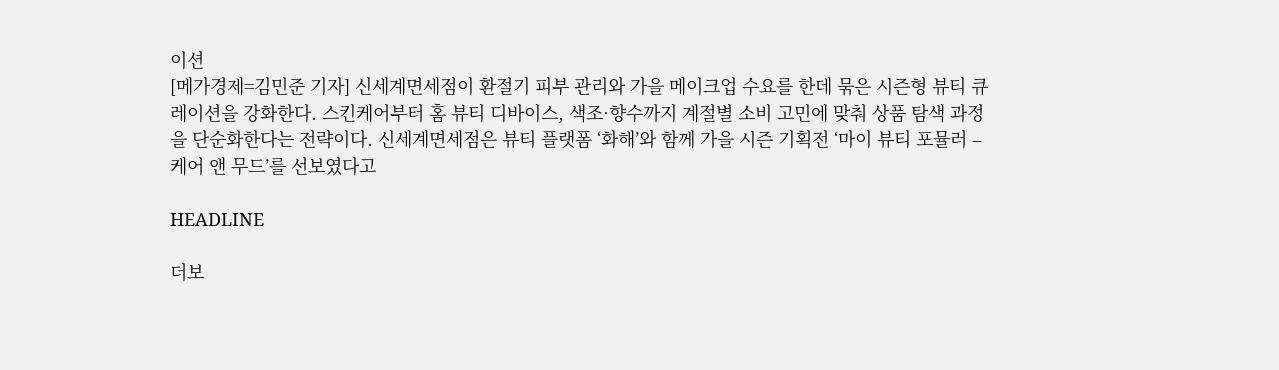이션
[메가경제=김민준 기자] 신세계면세점이 환절기 피부 관리와 가을 메이크업 수요를 한데 묶은 시즌형 뷰티 큐레이션을 강화한다. 스킨케어부터 홈 뷰티 디바이스, 색조·향수까지 계절별 소비 고민에 맞춰 상품 탐색 과정을 단순화한다는 전략이다. 신세계면세점은 뷰티 플랫폼 ‘화해’와 함께 가을 시즌 기획전 ‘마이 뷰티 포뮬러 – 케어 앤 무드’를 선보였다고

HEADLINE

더보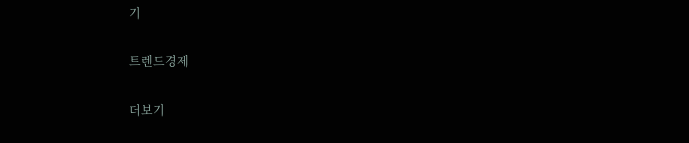기

트렌드경제

더보기